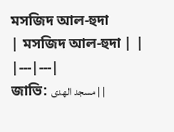মসজিদ আল-হুদা
| মসজিদ আল-হুদা | |
|---|---|
জাভি: مسجد الهدى | |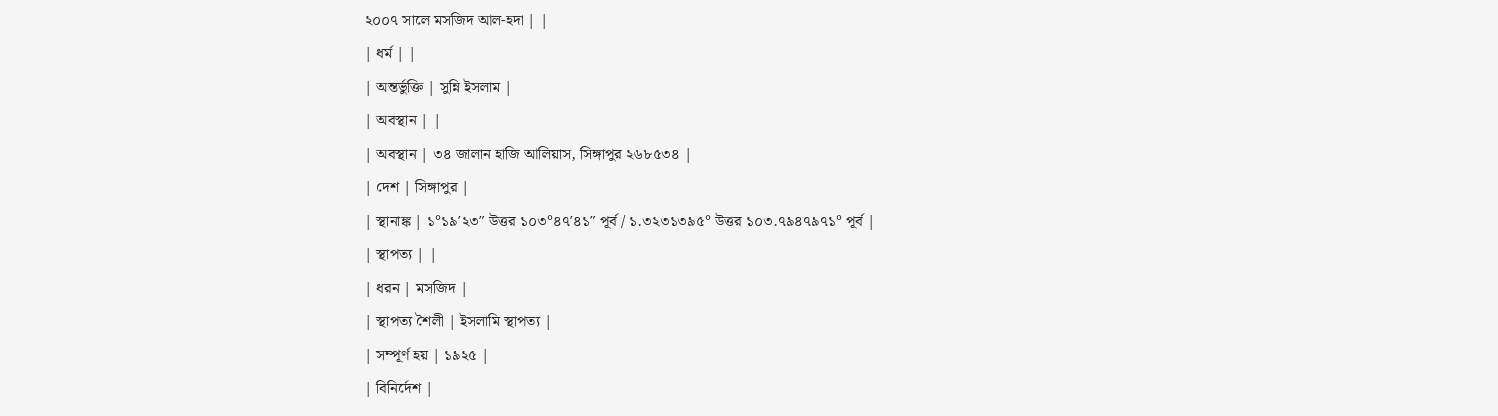২০০৭ সালে মসজিদ আল-হদা | |
| ধর্ম | |
| অন্তর্ভুক্তি | সুন্নি ইসলাম |
| অবস্থান | |
| অবস্থান | ৩৪ জালান হাজি আলিয়াস, সিঙ্গাপুর ২৬৮৫৩৪ |
| দেশ | সিঙ্গাপুর |
| স্থানাঙ্ক | ১°১৯′২৩″ উত্তর ১০৩°৪৭′৪১″ পূর্ব / ১.৩২৩১৩৯৫° উত্তর ১০৩.৭৯৪৭৯৭১° পূর্ব |
| স্থাপত্য | |
| ধরন | মসজিদ |
| স্থাপত্য শৈলী | ইসলামি স্থাপত্য |
| সম্পূর্ণ হয় | ১৯২৫ |
| বিনির্দেশ |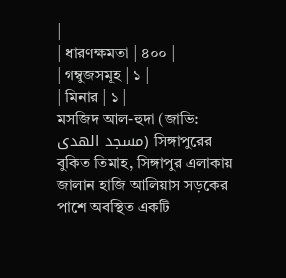|
| ধারণক্ষমতা | ৪০০ |
| গম্বুজসমূহ | ১ |
| মিনার | ১ |
মসজিদ আল-হুদা (জাভি: مسجد الهدى) সিঙ্গাপুরের বুকিত তিমাহ, সিঙ্গাপুর এলাকায় জালান হাজি আলিয়াস সড়কের পাশে অবস্থিত একটি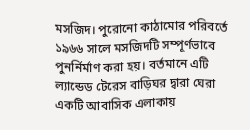মসজিদ। পুরোনো কাঠামোর পরিবর্তে ১৯৬৬ সালে মসজিদটি সম্পূর্ণভাবে পুনর্নির্মাণ করা হয়। বর্তমানে এটি ল্যান্ডেড টেরেস বাড়িঘর দ্বারা ঘেরা একটি আবাসিক এলাকায়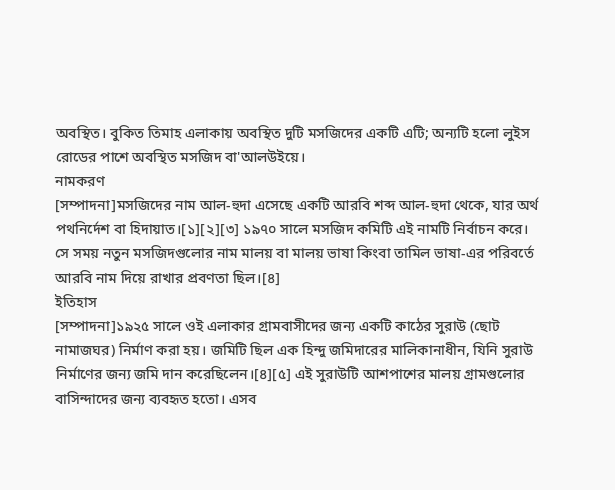অবস্থিত। বুকিত তিমাহ এলাকায় অবস্থিত দুটি মসজিদের একটি এটি; অন্যটি হলো লুইস রোডের পাশে অবস্থিত মসজিদ বা'আলউইয়ে।
নামকরণ
[সম্পাদনা]মসজিদের নাম আল-হুদা এসেছে একটি আরবি শব্দ আল-হুদা থেকে, যার অর্থ পথনির্দেশ বা হিদায়াত।[১][২][৩] ১৯৭০ সালে মসজিদ কমিটি এই নামটি নির্বাচন করে। সে সময় নতুন মসজিদগুলোর নাম মালয় বা মালয় ভাষা কিংবা তামিল ভাষা-এর পরিবর্তে আরবি নাম দিয়ে রাখার প্রবণতা ছিল।[৪]
ইতিহাস
[সম্পাদনা]১৯২৫ সালে ওই এলাকার গ্রামবাসীদের জন্য একটি কাঠের সুরাউ (ছোট নামাজঘর) নির্মাণ করা হয়। জমিটি ছিল এক হিন্দু জমিদারের মালিকানাধীন, যিনি সুরাউ নির্মাণের জন্য জমি দান করেছিলেন।[৪][৫] এই সুরাউটি আশপাশের মালয় গ্রামগুলোর বাসিন্দাদের জন্য ব্যবহৃত হতো। এসব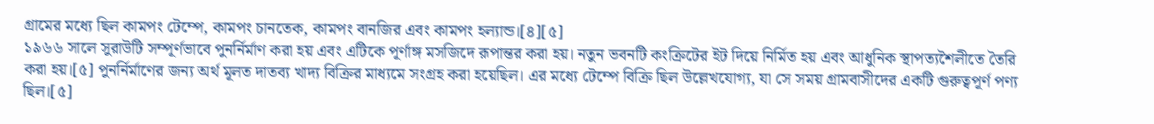গ্রামের মধ্যে ছিল কামপং টেম্পে, কামপং চানতেক, কামপং বানজির এবং কামপং হল্যান্ড।[৪][৫]
১৯৬৬ সালে সুরাউটি সম্পূর্ণভাবে পুনর্নির্মাণ করা হয় এবং এটিকে পূর্ণাঙ্গ মসজিদে রূপান্তর করা হয়। নতুন ভবনটি কংক্রিটের ইট দিয়ে নির্মিত হয় এবং আধুনিক স্থাপত্যশৈলীতে তৈরি করা হয়।[৫] পুনর্নির্মাণের জন্য অর্থ মূলত দাতব্য খাদ্য বিক্রির মাধ্যমে সংগ্রহ করা হয়েছিল। এর মধ্যে টেম্পে বিক্রি ছিল উল্লেখযোগ্য, যা সে সময় গ্রামবাসীদের একটি গুরুত্বপূর্ণ পণ্য ছিল।[৫]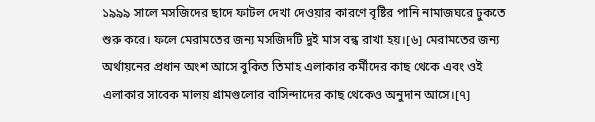১৯৯৯ সালে মসজিদের ছাদে ফাটল দেখা দেওয়ার কারণে বৃষ্টির পানি নামাজঘরে ঢুকতে শুরু করে। ফলে মেরামতের জন্য মসজিদটি দুই মাস বন্ধ রাখা হয়।[৬] মেরামতের জন্য অর্থায়নের প্রধান অংশ আসে বুকিত তিমাহ এলাকার কর্মীদের কাছ থেকে এবং ওই এলাকার সাবেক মালয় গ্রামগুলোর বাসিন্দাদের কাছ থেকেও অনুদান আসে।[৭]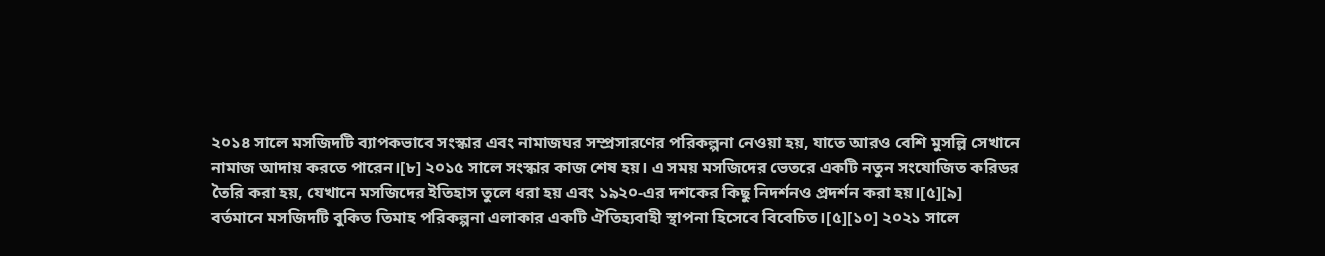২০১৪ সালে মসজিদটি ব্যাপকভাবে সংস্কার এবং নামাজঘর সম্প্রসারণের পরিকল্পনা নেওয়া হয়, যাতে আরও বেশি মুসল্লি সেখানে নামাজ আদায় করতে পারেন।[৮] ২০১৫ সালে সংস্কার কাজ শেষ হয়। এ সময় মসজিদের ভেতরে একটি নতুন সংযোজিত করিডর তৈরি করা হয়, যেখানে মসজিদের ইতিহাস তুলে ধরা হয় এবং ১৯২০-এর দশকের কিছু নিদর্শনও প্রদর্শন করা হয়।[৫][৯]
বর্তমানে মসজিদটি বুকিত তিমাহ পরিকল্পনা এলাকার একটি ঐতিহ্যবাহী স্থাপনা হিসেবে বিবেচিত।[৫][১০] ২০২১ সালে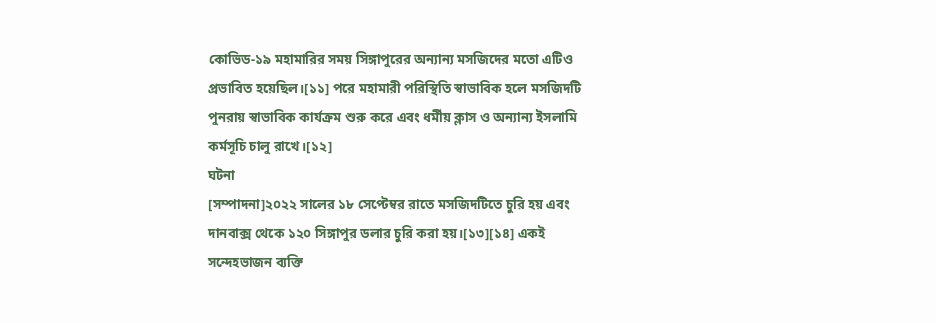কোভিড-১৯ মহামারির সময় সিঙ্গাপুরের অন্যান্য মসজিদের মতো এটিও প্রভাবিত হয়েছিল।[১১] পরে মহামারী পরিস্থিতি স্বাভাবিক হলে মসজিদটি পুনরায় স্বাভাবিক কার্যক্রম শুরু করে এবং ধর্মীয় ক্লাস ও অন্যান্য ইসলামি কর্মসূচি চালু রাখে।[১২]
ঘটনা
[সম্পাদনা]২০২২ সালের ১৮ সেপ্টেম্বর রাতে মসজিদটিতে চুরি হয় এবং দানবাক্স থেকে ১২০ সিঙ্গাপুর ডলার চুরি করা হয়।[১৩][১৪] একই সন্দেহভাজন ব্যক্তি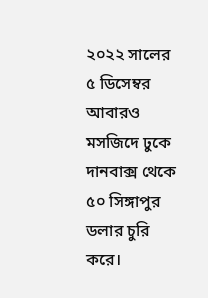২০২২ সালের ৫ ডিসেম্বর আবারও মসজিদে ঢুকে দানবাক্স থেকে ৫০ সিঙ্গাপুর ডলার চুরি করে।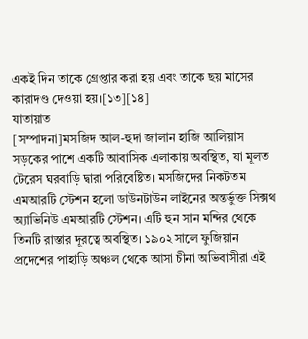একই দিন তাকে গ্রেপ্তার করা হয় এবং তাকে ছয় মাসের কারাদণ্ড দেওয়া হয়।[১৩][১৪]
যাতায়াত
[সম্পাদনা]মসজিদ আল-হুদা জালান হাজি আলিয়াস সড়কের পাশে একটি আবাসিক এলাকায় অবস্থিত, যা মূলত টেরেস ঘরবাড়ি দ্বারা পরিবেষ্টিত। মসজিদের নিকটতম এমআরটি স্টেশন হলো ডাউনটাউন লাইনের অন্তর্ভুক্ত সিক্সথ অ্যাভিনিউ এমআরটি স্টেশন। এটি হুন সান মন্দির থেকে তিনটি রাস্তার দূরত্বে অবস্থিত। ১৯০২ সালে ফুজিয়ান প্রদেশের পাহাড়ি অঞ্চল থেকে আসা চীনা অভিবাসীরা এই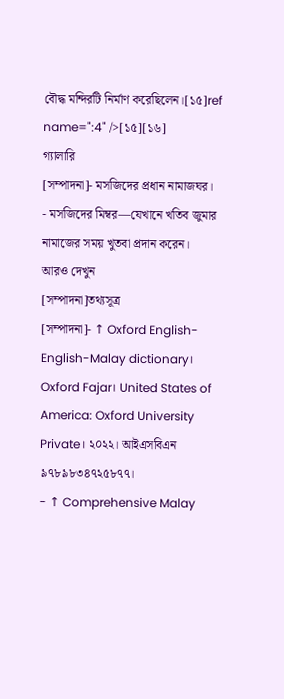বৌদ্ধ মন্দিরটি নির্মাণ করেছিলেন।[১৫]ref name=":4" />[১৫][১৬]
গ্যালারি
[সম্পাদনা]- মসজিদের প্রধান নামাজঘর।
- মসজিদের মিম্বর—যেখানে খতিব জুমার নামাজের সময় খুতবা প্রদান করেন।
আরও দেখুন
[সম্পাদনা]তথ্যসূত্র
[সম্পাদনা]- ↑ Oxford English-English-Malay dictionary। Oxford Fajar। United States of America: Oxford University Private। ২০২২। আইএসবিএন ৯৭৮৯৮৩৪৭২৫৮৭৭।
- ↑ Comprehensive Malay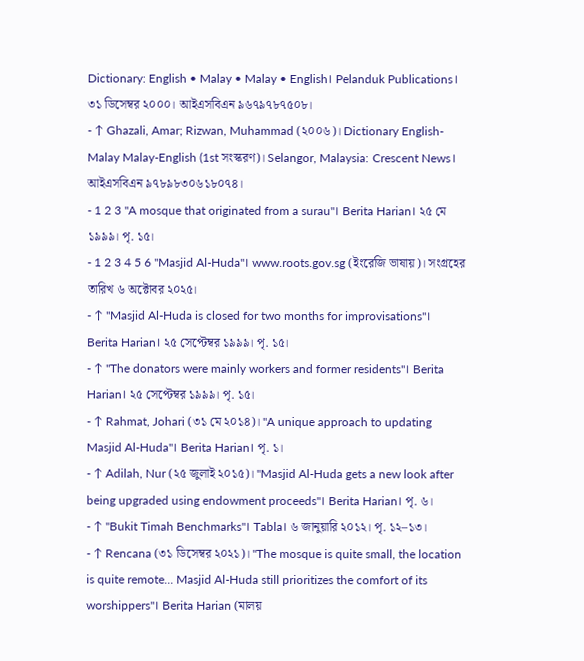Dictionary: English • Malay • Malay • English। Pelanduk Publications। ৩১ ডিসেম্বর ২০০০। আইএসবিএন ৯৬৭৯৭৮৭৫০৮।
- ↑ Ghazali, Amar; Rizwan, Muhammad (২০০৬)। Dictionary English-Malay Malay-English (1st সংস্করণ)। Selangor, Malaysia: Crescent News। আইএসবিএন ৯৭৮৯৮৩০৬১৮০৭৪।
- 1 2 3 "A mosque that originated from a surau"। Berita Harian। ২৫ মে ১৯৯৯। পৃ. ১৫।
- 1 2 3 4 5 6 "Masjid Al-Huda"। www.roots.gov.sg (ইংরেজি ভাষায়)। সংগ্রহের তারিখ ৬ অক্টোবর ২০২৫।
- ↑ "Masjid Al-Huda is closed for two months for improvisations"। Berita Harian। ২৫ সেপ্টেম্বর ১৯৯৯। পৃ. ১৫।
- ↑ "The donators were mainly workers and former residents"। Berita Harian। ২৫ সেপ্টেম্বর ১৯৯৯। পৃ. ১৫।
- ↑ Rahmat, Johari (৩১ মে ২০১৪)। "A unique approach to updating Masjid Al-Huda"। Berita Harian। পৃ. ১।
- ↑ Adilah, Nur (২৫ জুলাই ২০১৫)। "Masjid Al-Huda gets a new look after being upgraded using endowment proceeds"। Berita Harian। পৃ. ৬।
- ↑ "Bukit Timah Benchmarks"। Tabla। ৬ জানুয়ারি ২০১২। পৃ. ১২–১৩।
- ↑ Rencana (৩১ ডিসেম্বর ২০২১)। "The mosque is quite small, the location is quite remote... Masjid Al-Huda still prioritizes the comfort of its worshippers"। Berita Harian (মালয়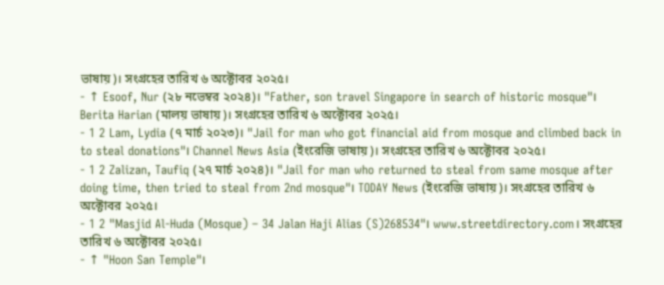ভাষায়)। সংগ্রহের তারিখ ৬ অক্টোবর ২০২৫।
- ↑ Esoof, Nur (২৮ নভেম্বর ২০২৪)। "Father, son travel Singapore in search of historic mosque"। Berita Harian (মালয় ভাষায়)। সংগ্রহের তারিখ ৬ অক্টোবর ২০২৫।
- 1 2 Lam, Lydia (৭ মার্চ ২০২৩)। "Jail for man who got financial aid from mosque and climbed back in to steal donations"। Channel News Asia (ইংরেজি ভাষায়)। সংগ্রহের তারিখ ৬ অক্টোবর ২০২৫।
- 1 2 Zalizan, Taufiq (২৭ মার্চ ২০২৪)। "Jail for man who returned to steal from same mosque after doing time, then tried to steal from 2nd mosque"। TODAY News (ইংরেজি ভাষায়)। সংগ্রহের তারিখ ৬ অক্টোবর ২০২৫।
- 1 2 "Masjid Al-Huda (Mosque) – 34 Jalan Haji Alias (S)268534"। www.streetdirectory.com। সংগ্রহের তারিখ ৬ অক্টোবর ২০২৫।
- ↑ "Hoon San Temple"।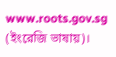www.roots.gov.sg (ইংরেজি ভাষায়)।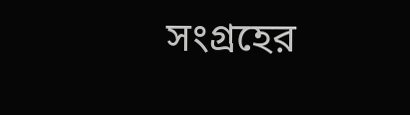সংগ্রহের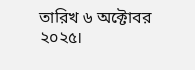তারিখ ৬ অক্টোবর ২০২৫।